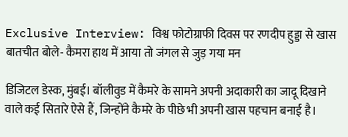Exclusive Interview: विश्व फोटोग्राफी दिवस पर रणदीप हुड्डा से खास बातचीत बोले- कैमरा हाथ में आया तो जंगल से जुड़ गया मन

डिजिटल डेस्क, मुंबई। बॉलीवुड में कैमरे के सामने अपनी अदाकारी का जादू दिखाने वाले कई सितारे ऐसे हैं, जिन्होंने कैमरे के पीछे भी अपनी खास पहचान बनाई है।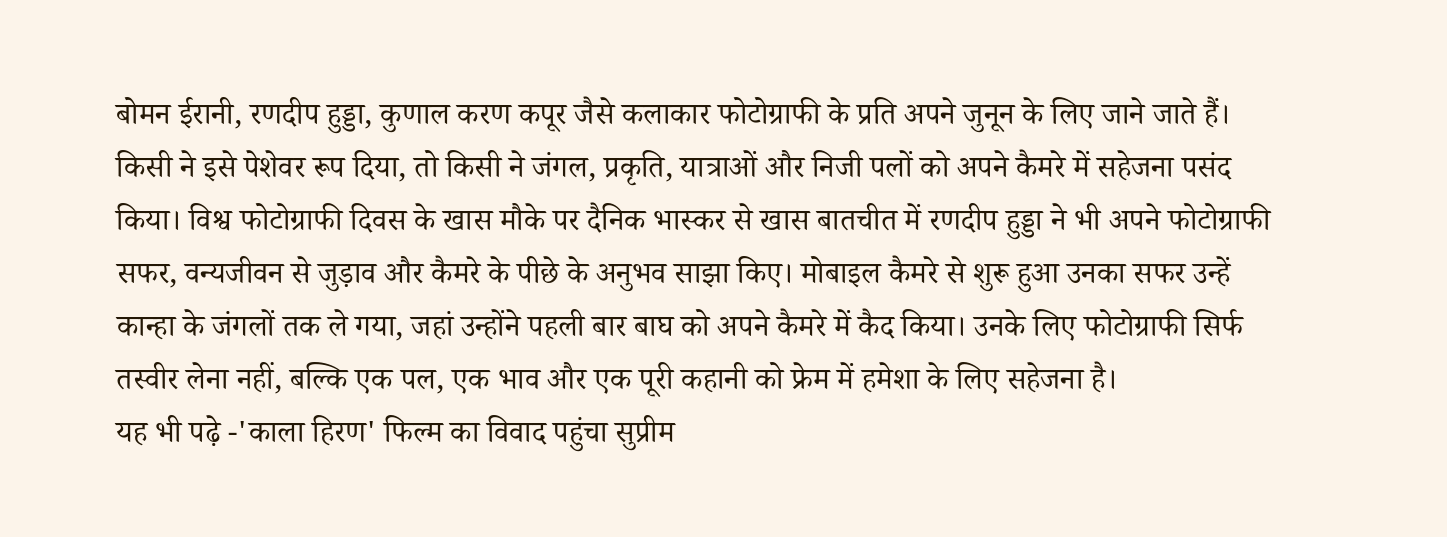बोमन ईरानी, रणदीप हुड्डा, कुणाल करण कपूर जैसे कलाकार फोटोग्राफी के प्रति अपने जुनून के लिए जाने जाते हैं। किसी ने इसे पेशेवर रूप दिया, तो किसी ने जंगल, प्रकृति, यात्राओं और निजी पलों को अपने कैमरे में सहेजना पसंद किया। विश्व फोटोग्राफी दिवस के खास मौके पर दैनिक भास्कर से खास बातचीत में रणदीप हुड्डा ने भी अपने फोटोग्राफी सफर, वन्यजीवन से जुड़ाव और कैमरे के पीछे के अनुभव साझा किए। मोबाइल कैमरे से शुरू हुआ उनका सफर उन्हें कान्हा के जंगलों तक ले गया, जहां उन्होंने पहली बार बाघ को अपने कैमरे में कैद किया। उनके लिए फोटोग्राफी सिर्फ तस्वीर लेना नहीं, बल्कि एक पल, एक भाव और एक पूरी कहानी को फ्रेम में हमेशा के लिए सहेजना है।
यह भी पढ़े -'काला हिरण' फिल्म का विवाद पहुंचा सुप्रीम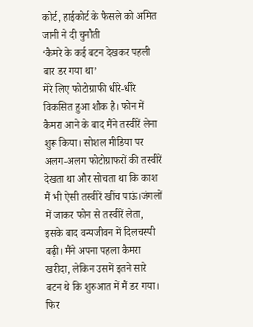कोर्ट, हाईकोर्ट के फैसले को अमित जानी ने दी चुनौती
‘कैमरे के कई बटन देखकर पहली बार डर गया था’
मेरे लिए फोटोग्राफी धीरे-धीरे विकसित हुआ शौक है। फोन में कैमरा आने के बाद मैंने तस्वीरें लेना शुरू किया। सोशल मीडिया पर अलग-अलग फोटोग्राफरों की तस्वीरें देखता था और सोचता था कि काश मैं भी ऐसी तस्वीरें खींच पाऊं।जंगलों में जाकर फोन से तस्वीरें लेता, इसके बाद वन्यजीवन में दिलचस्पी बढ़ी। मैंने अपना पहला कैमरा खरीदा, लेकिन उसमें इतने सारे बटन थे कि शुरुआत में मैं डर गया। फिर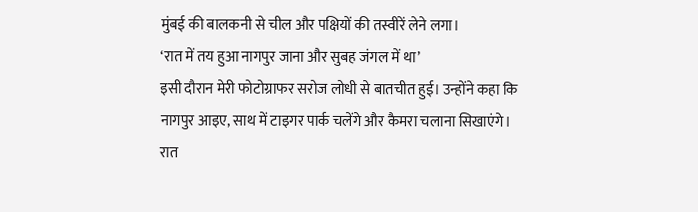मुंबई की बालकनी से चील और पक्षियों की तस्वीरें लेने लगा।
‘रात में तय हुआ नागपुर जाना और सुबह जंगल में था’
इसी दौरान मेरी फोटोग्राफर सरोज लोधी से बातचीत हुई। उन्होंने कहा कि नागपुर आइए, साथ में टाइगर पार्क चलेंगे और कैमरा चलाना सिखाएंगे। रात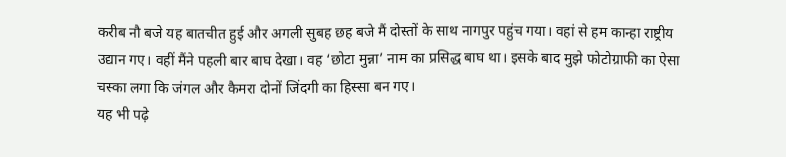करीब नौ बजे यह बातचीत हुई और अगली सुबह छह बजे मैं दोस्तों के साथ नागपुर पहुंच गया। वहां से हम कान्हा राष्ट्रीय उद्यान गए। वहीं मैंने पहली बार बाघ देखा। वह ‘छोटा मुन्ना’ नाम का प्रसिद्ध बाघ था। इसके बाद मुझे फोटोग्राफी का ऐसा चस्का लगा कि जंगल और कैमरा दोनों जिंदगी का हिस्सा बन गए।
यह भी पढ़े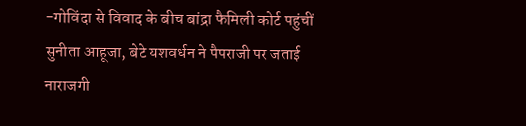-गोविंदा से विवाद के बीच बांद्रा फैमिली कोर्ट पहुंचीं सुनीता आहूजा, बेटे यशवर्धन ने पैपराजी पर जताई नाराजगी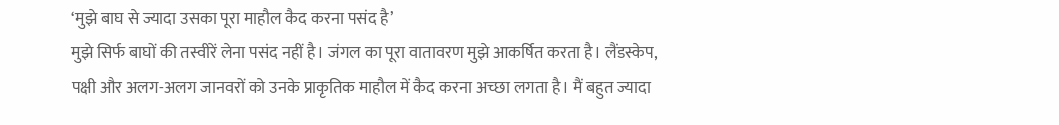‘मुझे बाघ से ज्यादा उसका पूरा माहौल कैद करना पसंद है’
मुझे सिर्फ बाघों की तस्वीरें लेना पसंद नहीं है। जंगल का पूरा वातावरण मुझे आकर्षित करता है। लैंडस्केप, पक्षी और अलग-अलग जानवरों को उनके प्राकृतिक माहौल में कैद करना अच्छा लगता है। मैं बहुत ज्यादा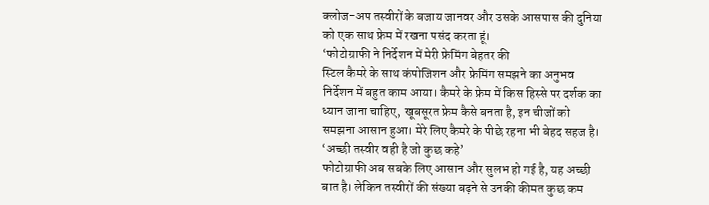क्लोज-अप तस्वीरों के बजाय जानवर और उसके आसपास की दुनिया को एक साथ फ्रेम में रखना पसंद करता हूं।
‘फोटोग्राफी ने निर्देशन में मेरी फ्रेमिंग बेहतर की
स्टिल कैमरे के साथ कंपोजिशन और फ्रेमिंग समझने का अनुभव निर्देशन में बहुत काम आया। कैमरे के फ्रेम में किस हिस्से पर दर्शक का ध्यान जाना चाहिए, खूबसूरत फ्रेम कैसे बनता है, इन चीजों को समझना आसान हुआ। मेरे लिए कैमरे के पीछे रहना भी बेहद सहज है।
‘अच्छी तस्वीर वही है जो कुछ कहे’
फोटोग्राफी अब सबके लिए आसान और सुलभ हो गई है, यह अच्छी बात है। लेकिन तस्वीरों की संख्या बढ़ने से उनकी कीमत कुछ कम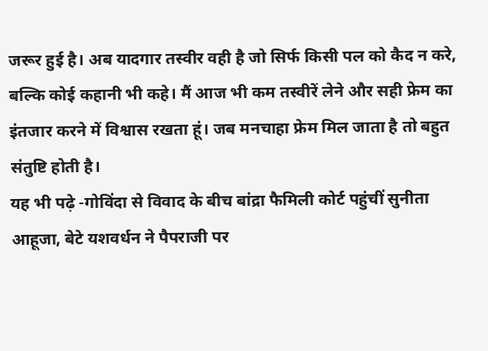जरूर हुई है। अब यादगार तस्वीर वही है जो सिर्फ किसी पल को कैद न करे, बल्कि कोई कहानी भी कहे। मैं आज भी कम तस्वीरें लेने और सही फ्रेम का इंतजार करने में विश्वास रखता हूं। जब मनचाहा फ्रेम मिल जाता है तो बहुत संतुष्टि होती है।
यह भी पढ़े -गोविंदा से विवाद के बीच बांद्रा फैमिली कोर्ट पहुंचीं सुनीता आहूजा, बेटे यशवर्धन ने पैपराजी पर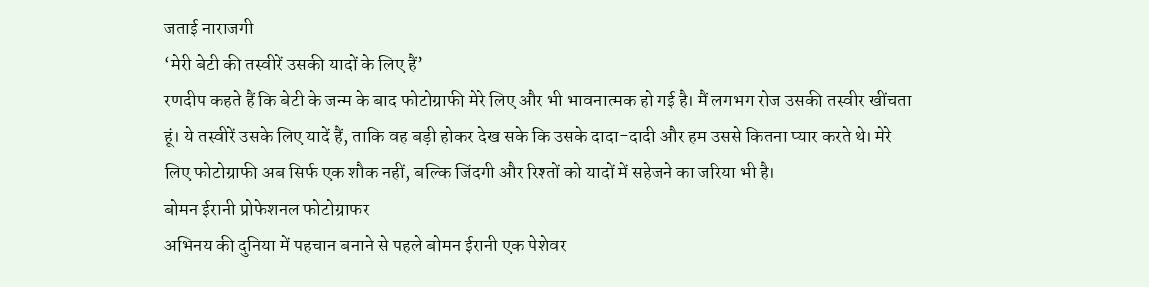जताई नाराजगी
‘मेरी बेटी की तस्वीरें उसकी यादों के लिए हैं’
रणदीप कहते हैं कि बेटी के जन्म के बाद फोटोग्राफी मेरे लिए और भी भावनात्मक हो गई है। मैं लगभग रोज उसकी तस्वीर खींचता हूं। ये तस्वीरें उसके लिए यादें हैं, ताकि वह बड़ी होकर देख सके कि उसके दादा-दादी और हम उससे कितना प्यार करते थे। मेरे लिए फोटोग्राफी अब सिर्फ एक शौक नहीं, बल्कि जिंदगी और रिश्तों को यादों में सहेजने का जरिया भी है।
बोमन ईरानी प्रोफेशनल फोटोग्राफर
अभिनय की दुनिया में पहचान बनाने से पहले बोमन ईरानी एक पेशेवर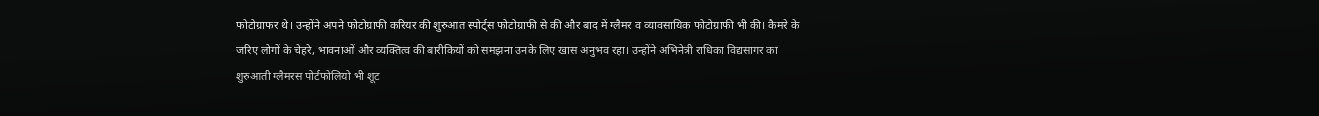फोटोग्राफर थे। उन्होंने अपने फोटोग्राफी करियर की शुरुआत स्पोर्ट्स फोटोग्राफी से की और बाद में ग्लैमर व व्यावसायिक फोटोग्राफी भी की। कैमरे के जरिए लोगों के चेहरे, भावनाओं और व्यक्तित्व की बारीकियों को समझना उनके लिए खास अनुभव रहा। उन्होंने अभिनेत्री राधिका विद्यसागर का शुरुआती ग्लैमरस पोर्टफोलियो भी शूट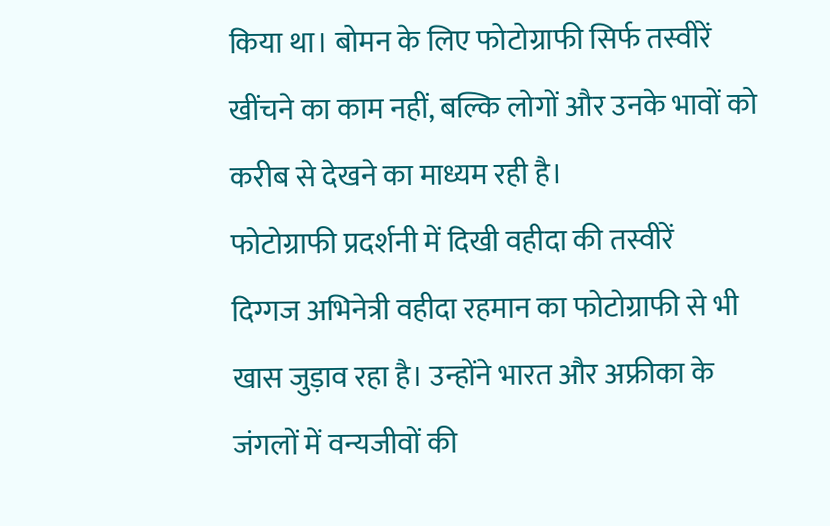किया था। बोमन के लिए फोटोग्राफी सिर्फ तस्वीरें खींचने का काम नहीं, बल्कि लोगों और उनके भावों को करीब से देखने का माध्यम रही है।
फोटोग्राफी प्रदर्शनी में दिखी वहीदा की तस्वीरें
दिग्गज अभिनेत्री वहीदा रहमान का फोटोग्राफी से भी खास जुड़ाव रहा है। उन्होंने भारत और अफ्रीका के जंगलों में वन्यजीवों की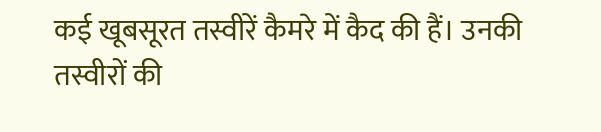कई खूबसूरत तस्वीरें कैमरे में कैद की हैं। उनकी तस्वीरों की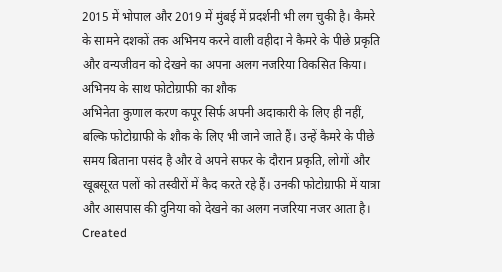2015 में भोपाल और 2019 में मुंबई में प्रदर्शनी भी लग चुकी है। कैमरे के सामने दशकों तक अभिनय करने वाली वहीदा ने कैमरे के पीछे प्रकृति और वन्यजीवन को देखने का अपना अलग नजरिया विकसित किया।
अभिनय के साथ फोटोग्राफी का शौक
अभिनेता कुणाल करण कपूर सिर्फ अपनी अदाकारी के लिए ही नहीं, बल्कि फोटोग्राफी के शौक के लिए भी जाने जाते हैं। उन्हें कैमरे के पीछे समय बिताना पसंद है और वे अपने सफर के दौरान प्रकृति, लोगों और खूबसूरत पलों को तस्वीरों में कैद करते रहे हैं। उनकी फोटोग्राफी में यात्रा और आसपास की दुनिया को देखने का अलग नजरिया नजर आता है।
Created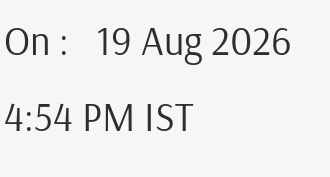On :   19 Aug 2026 4:54 PM IST